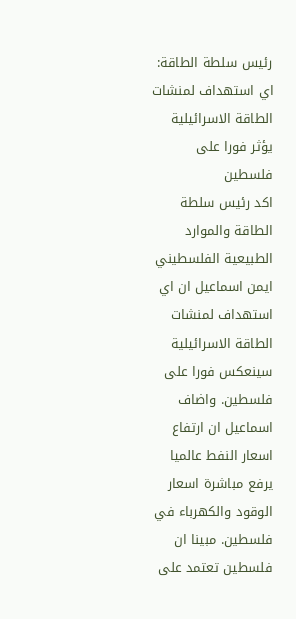رئيس سلطة الطاقة: اي استهداف لمنشات الطاقة الاسرائيلية يؤثر فورا على فلسطين
اكد رئيس سلطة الطاقة والموارد الطبيعية الفلسطيني ايمن اسماعيل ان اي استهداف لمنشات الطاقة الاسرائيلية سينعكس فورا على فلسطين. واضاف اسماعيل ان ارتفاع اسعار النفط عالميا يرفع مباشرة اسعار الوقود والكهرباء في فلسطين. مبينا ان فلسطين تعتمد على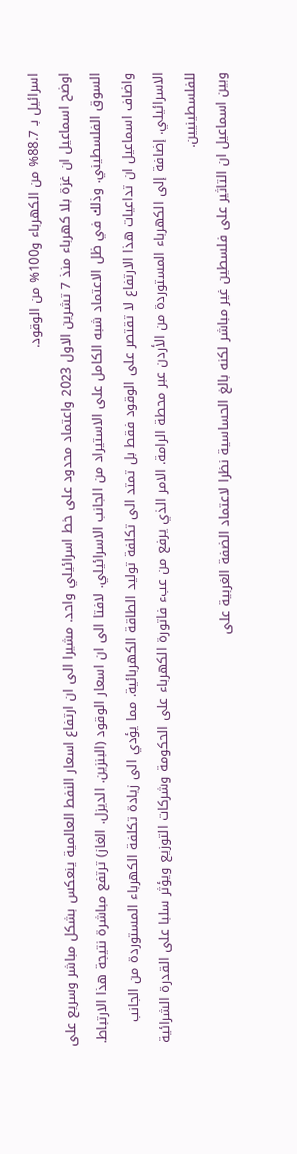اسرائيل بـ 88.7% من الكهرباء و100% من الوقود.
اوضح اسماعيل ان غزة بلا كهرباء منذ 7 تشرين الاول 2023 واعتماد محدود على خط اسرائيلي واحد. مشيرا الى ان ارتفاع اسعار النفط العالمية ينعكس بشكل مباشر وسريع على السوق الفلسطيني. وذلك في ظل الاعتماد شبه الكامل على الاستيراد من الجانب الاسرائيلي. لافتا الى ان اسعار الوقود (البنزين. الديزل. الغاز) ترتفع مباشرة نتيجة هذا الارتباط.
واضاف اسماعيل ان تداعيات هذا الارتفاع لا تقتصر على الوقود فقط بل تمتد الى تكلفة توليد الطاقة الكهربائية. مما يؤدي الى زيادة تكلفة الكهرباء المستوردة من الجانب الاسرائيلي. إضافة إلى الكهرباء المستوردة من الأردن عبر محطة الرامة. الامر الذي يرفع من عبء فاتورة الكهرباء على الحكومة وشركات التوزيع ويؤثر سلبا على القدرة الشرائية للفلسطينيين.
وبين اسماعيل ان التاثير على فلسطين غير مباشر لكنه بالغ الحساسية نظرا لاعتماد الضفة الغربية على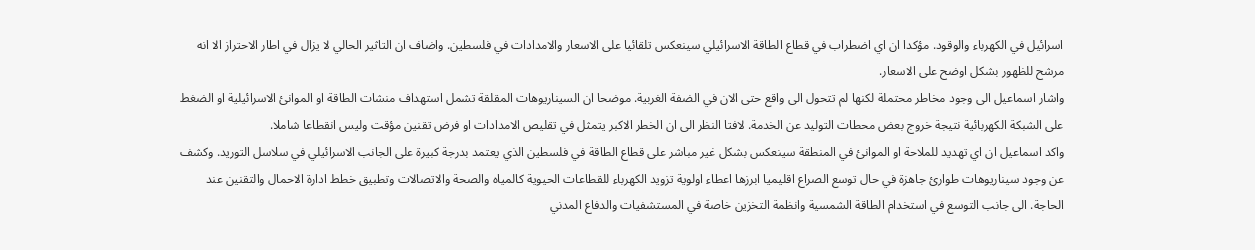اسرائيل في الكهرباء والوقود. مؤكدا ان اي اضطراب في قطاع الطاقة الاسرائيلي سينعكس تلقائيا على الاسعار والامدادات في فلسطين. واضاف ان التاثير الحالي لا يزال في اطار الاحتراز الا انه مرشح للظهور بشكل اوضح على الاسعار.
واشار اسماعيل الى وجود مخاطر محتملة لكنها لم تتحول الى واقع حتى الان في الضفة الغربية. موضحا ان السيناريوهات المقلقة تشمل استهداف منشات الطاقة او الموانئ الاسرائيلية او الضغط على الشبكة الكهربائية نتيجة خروج بعض محطات التوليد عن الخدمة. لافتا النظر الى ان الخطر الاكبر يتمثل في تقليص الامدادات او فرض تقنين مؤقت وليس انقطاعا شاملا.
واكد اسماعيل ان اي تهديد للملاحة او الموانئ في المنطقة سينعكس بشكل غير مباشر على قطاع الطاقة في فلسطين الذي يعتمد بدرجة كبيرة على الجانب الاسرائيلي في سلاسل التوريد. وكشف عن وجود سيناريوهات طوارئ جاهزة في حال توسع الصراع اقليميا ابرزها اعطاء اولوية تزويد الكهرباء للقطاعات الحيوية كالمياه والصحة والاتصالات وتطبيق خطط ادارة الاحمال والتقنين عند الحاجة. الى جانب التوسع في استخدام الطاقة الشمسية وانظمة التخزين خاصة في المستشفيات والدفاع المدني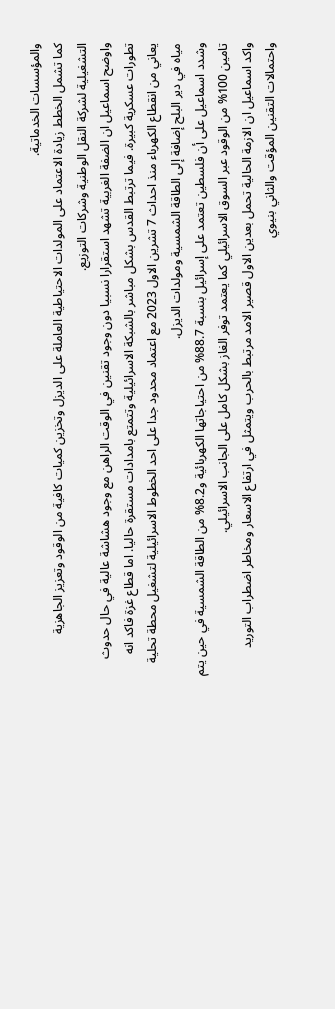والمؤسسات الخدماتية.
كما تشمل الخطط زيادة الاعتماد على المولدات الاحتياطية العاملة على الديزل وتخزين كميات كافية من الوقود وتعزيز الجاهزية التشغيلية لشركة النقل الوطنية وشركات التوزيع.
واوضح اسماعيل ان الضفة الغربية تشهد استقرارا نسبيا دون وجود تقنين في الوقت الراهن مع وجود هشاشة عالية في حال حدوث تطورات عسكرية كبيرة. فيما ترتبط القدس بشكل مباشر بالشبكة الاسرائيلية وتتمتع بامدادات مستقرة حاليا. اما قطاع غزة فاكد انه يعاني من انقطاع الكهرباء منذ احداث 7 تشرين الاول 2023 مع اعتماد محدود جدا على احد الخطوط الاسرائيلية لتشغيل محطة تحلية مياه في دير البلح إضافة إلى الطاقة الشمسية ومولدات الديزل.
وشدد اسماعيل على أن فلسطين تعتمد على إسرائيل بنسبة 88.7% من احتياجاتها الكهربائية و8.2% من الطاقة الشمسية في حين يتم تامين 100% من الوقود عبر السوق الاسرائيلي كما يعتمد توفر الغاز بشكل كامل على الجانب الاسرائيلي.
واكد اسماعيل ان الازمة الحالية تحمل بعدين الاول قصير الامد مرتبط بالحرب ويتمثل في ارتفاع الاسعار ومخاطر اضطراب التوريد واحتمالات التقنين المؤقت والثاني بنيوي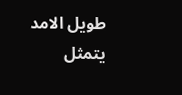طويل الامد يتمثل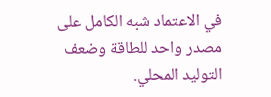في الاعتماد شبه الكامل على مصدر واحد للطاقة وضعف التوليد المحلي.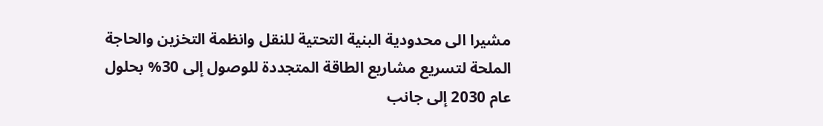مشيرا الى محدودية البنية التحتية للنقل وانظمة التخزين والحاجة الملحة لتسريع مشاريع الطاقة المتجددة للوصول إلى 30% بحلول عام 2030 إلى جانب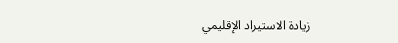زيادة الاستيراد الإقليمي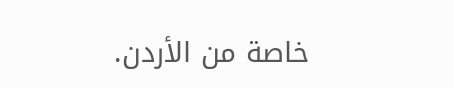خاصة من الأردن.